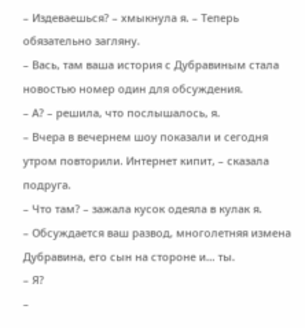– Издеваешься? – хмыкнула я. – Теперь обязательно загляну.
– Вась, там ваша история с Дубравиным стала новостью номер один для обсуждения.
– А? – решила, что послышалось, я.
– Вчера в вечернем шоу показали и сегодня утром повторили. Интернет кипит, – сказала подруга.
– Что там? – зажала кусок одеяла в кулак я.
– Обсуждается ваш развод, многолетняя измена Дубравина, его сын на стороне и… ты.
– Я?
–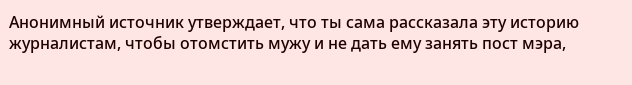Анонимный источник утверждает, что ты сама рассказала эту историю журналистам, чтобы отомстить мужу и не дать ему занять пост мэра,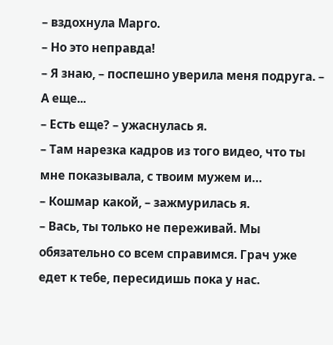– вздохнула Марго.
– Но это неправда!
– Я знаю, – поспешно уверила меня подруга. – А еще...
– Есть еще? – ужаснулась я.
– Там нарезка кадров из того видео, что ты мне показывала, с твоим мужем и…
– Кошмар какой, – зажмурилась я.
– Вась, ты только не переживай. Мы обязательно со всем справимся. Грач уже едет к тебе, пересидишь пока у нас.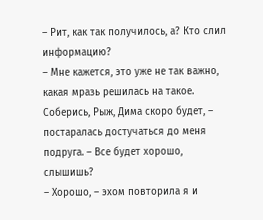– Рит, как так получилось, а? Кто слил информацию?
– Мне кажется, это уже не так важно, какая мразь решилась на такое. Соберись, Рыж, Дима скоро будет, – постаралась достучаться до меня подруга. – Все будет хорошо, слышишь?
– Хорошо, – эхом повторила я и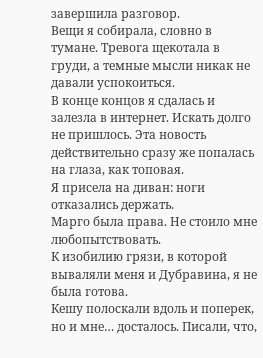завершила разговор.
Вещи я собирала, словно в тумане. Тревога щекотала в груди, а темные мысли никак не давали успокоиться.
В конце концов я сдалась и залезла в интернет. Искать долго не пришлось. Эта новость действительно сразу же попалась на глаза, как топовая.
Я присела на диван: ноги отказались держать.
Марго была права. Не стоило мне любопытствовать.
К изобилию грязи, в которой вываляли меня и Дубравина, я не была готова.
Кешу полоскали вдоль и поперек, но и мне… досталось. Писали, что,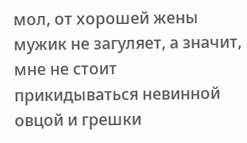мол, от хорошей жены мужик не загуляет, а значит, мне не стоит прикидываться невинной овцой и грешки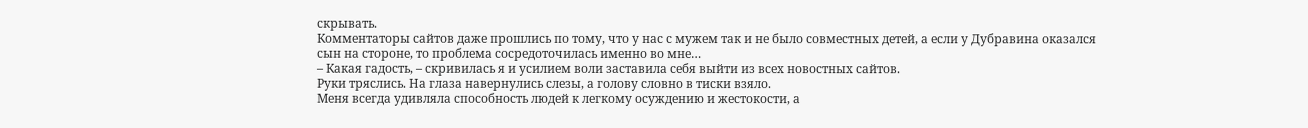скрывать.
Комментаторы сайтов даже прошлись по тому, что у нас с мужем так и не было совместных детей, а если у Дубравина оказался сын на стороне, то проблема сосредоточилась именно во мне…
– Какая гадость, – скривилась я и усилием воли заставила себя выйти из всех новостных сайтов.
Руки тряслись. На глаза навернулись слезы, а голову словно в тиски взяло.
Меня всегда удивляла способность людей к легкому осуждению и жестокости, а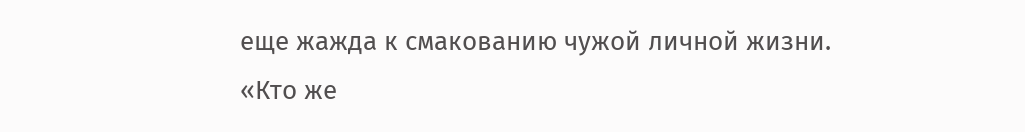еще жажда к смакованию чужой личной жизни.
«Кто же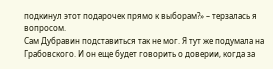подкинул этот подарочек прямо к выборам?» – терзалась я вопросом.
Сам Дубравин подставиться так не мог. Я тут же подумала на Грабовского. И он еще будет говорить о доверии, когда за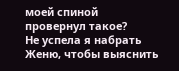моей спиной провернул такое?
Не успела я набрать Женю, чтобы выяснить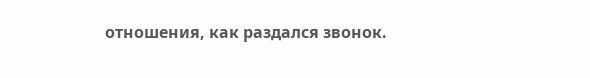отношения, как раздался звонок.